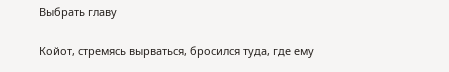Выбрать главу

Койот, стремясь вырваться, бросился туда, где ему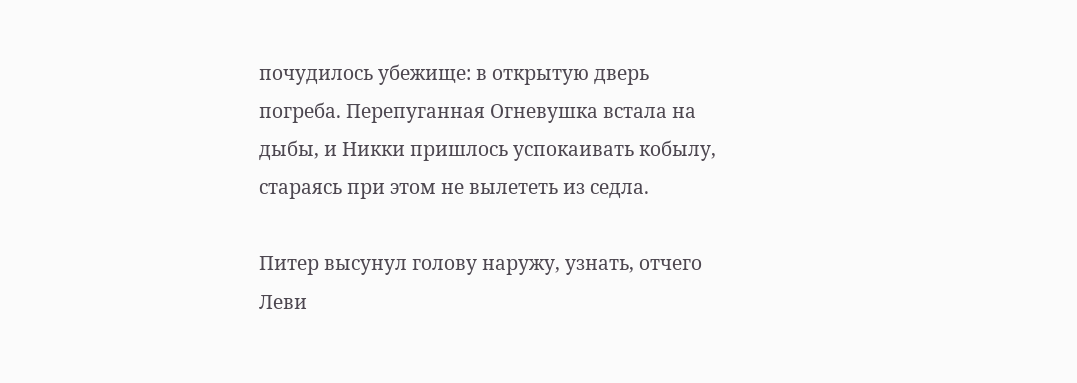почудилось убежище: в открытую дверь погреба. Перепуганная Огневушка встала на дыбы, и Никки пришлось успокаивать кобылу, стараясь при этом не вылететь из седла.

Питер высунул голову наружу, узнать, отчего Леви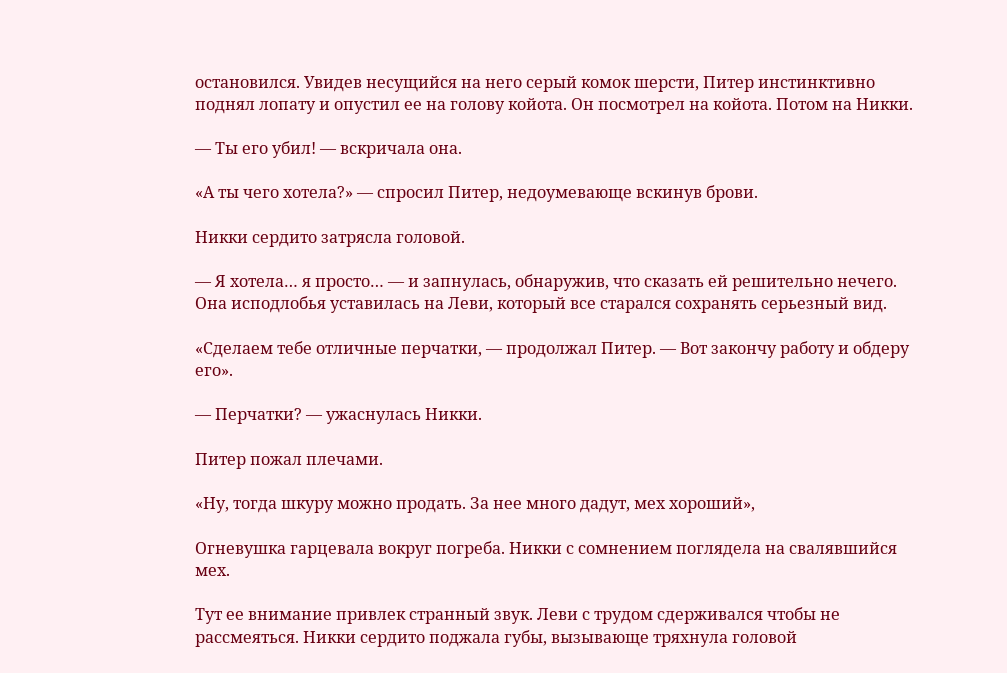остановился. Увидев несущийся на него серый комок шерсти, Питер инстинктивно поднял лопату и опустил ее на голову койота. Он посмотрел на койота. Потом на Никки.

— Ты его убил! — вскричала она.

«А ты чего хотела?» — спросил Питер, недоумевающе вскинув брови.

Никки сердито затрясла головой.

— Я хотела… я просто… — и запнулась, обнаружив, что сказать ей решительно нечего. Она исподлобья уставилась на Леви, который все старался сохранять серьезный вид.

«Сделаем тебе отличные перчатки, — продолжал Питер. — Вот закончу работу и обдеру его».

— Перчатки? — ужаснулась Никки.

Питер пожал плечами.

«Ну, тогда шкуру можно продать. За нее много дадут, мех хороший»,

Огневушка гарцевала вокруг погреба. Никки с сомнением поглядела на свалявшийся мех.

Тут ее внимание привлек странный звук. Леви с трудом сдерживался чтобы не рассмеяться. Никки сердито поджала губы, вызывающе тряхнула головой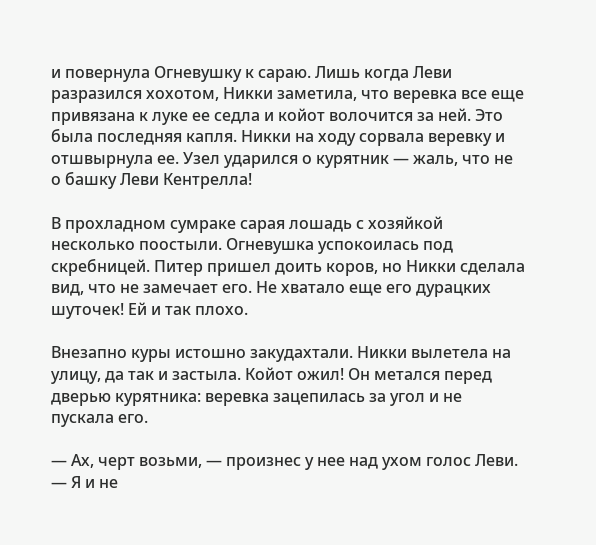и повернула Огневушку к сараю. Лишь когда Леви разразился хохотом, Никки заметила, что веревка все еще привязана к луке ее седла и койот волочится за ней. Это была последняя капля. Никки на ходу сорвала веревку и отшвырнула ее. Узел ударился о курятник — жаль, что не о башку Леви Кентрелла!

В прохладном сумраке сарая лошадь с хозяйкой несколько поостыли. Огневушка успокоилась под скребницей. Питер пришел доить коров, но Никки сделала вид, что не замечает его. Не хватало еще его дурацких шуточек! Ей и так плохо.

Внезапно куры истошно закудахтали. Никки вылетела на улицу, да так и застыла. Койот ожил! Он метался перед дверью курятника: веревка зацепилась за угол и не пускала его.

— Ах, черт возьми, — произнес у нее над ухом голос Леви. — Я и не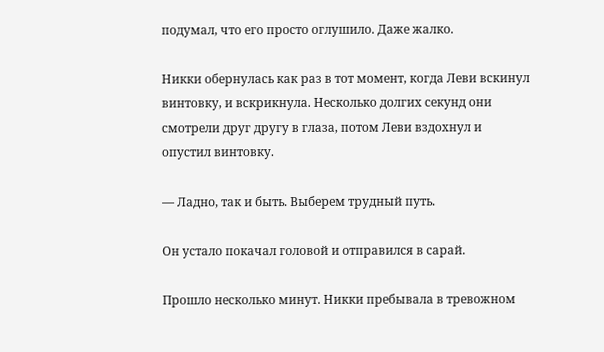подумал, что его просто оглушило. Даже жалко.

Никки обернулась как раз в тот момент, когда Леви вскинул винтовку, и вскрикнула. Несколько долгих секунд они смотрели друг другу в глаза, потом Леви вздохнул и опустил винтовку.

— Ладно, так и быть. Выберем трудный путь.

Он устало покачал головой и отправился в сарай.

Прошло несколько минут. Никки пребывала в тревожном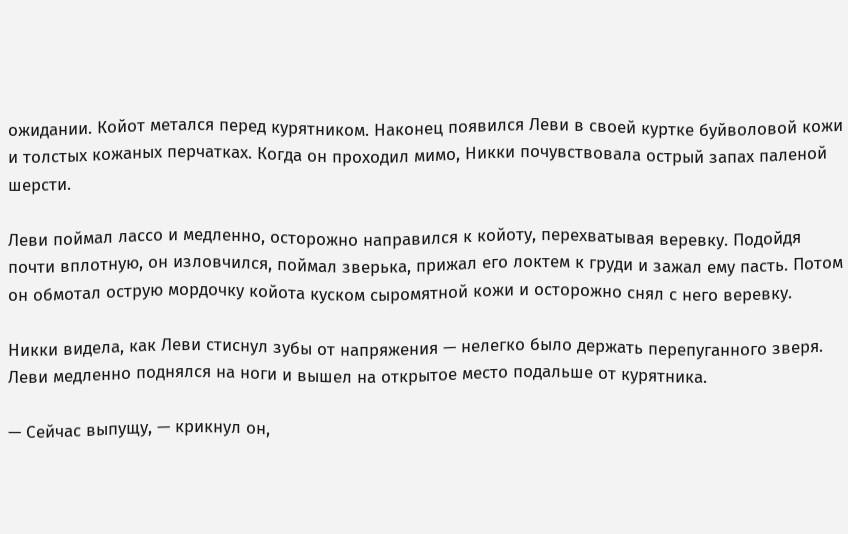ожидании. Койот метался перед курятником. Наконец появился Леви в своей куртке буйволовой кожи и толстых кожаных перчатках. Когда он проходил мимо, Никки почувствовала острый запах паленой шерсти.

Леви поймал лассо и медленно, осторожно направился к койоту, перехватывая веревку. Подойдя почти вплотную, он изловчился, поймал зверька, прижал его локтем к груди и зажал ему пасть. Потом он обмотал острую мордочку койота куском сыромятной кожи и осторожно снял с него веревку.

Никки видела, как Леви стиснул зубы от напряжения — нелегко было держать перепуганного зверя. Леви медленно поднялся на ноги и вышел на открытое место подальше от курятника.

— Сейчас выпущу, — крикнул он,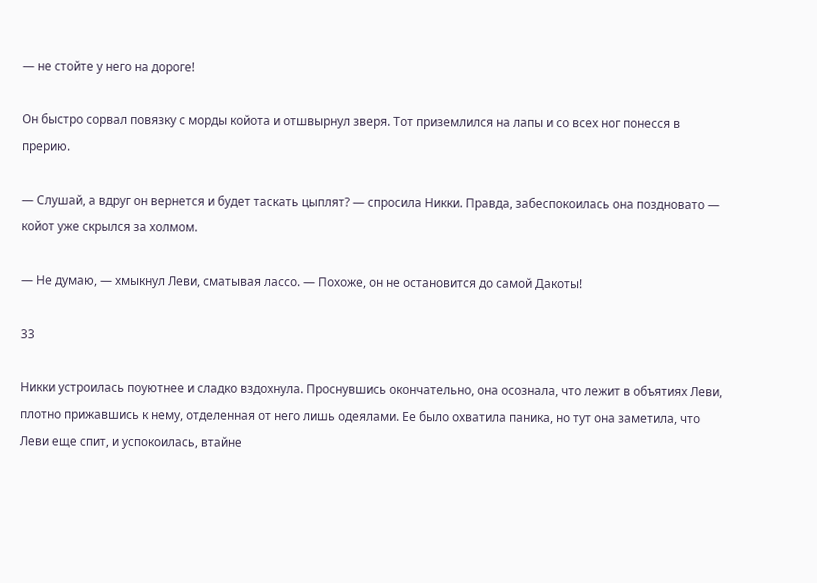— не стойте у него на дороге!

Он быстро сорвал повязку с морды койота и отшвырнул зверя. Тот приземлился на лапы и со всех ног понесся в прерию.

— Слушай, а вдруг он вернется и будет таскать цыплят? — спросила Никки. Правда, забеспокоилась она поздновато — койот уже скрылся за холмом.

— Не думаю, — хмыкнул Леви, сматывая лассо. — Похоже, он не остановится до самой Дакоты!

33

Никки устроилась поуютнее и сладко вздохнула. Проснувшись окончательно, она осознала, что лежит в объятиях Леви, плотно прижавшись к нему, отделенная от него лишь одеялами. Ее было охватила паника, но тут она заметила, что Леви еще спит, и успокоилась, втайне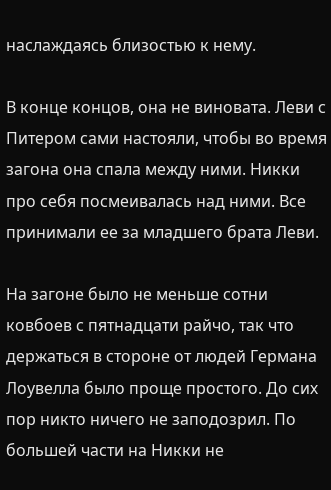наслаждаясь близостью к нему.

В конце концов, она не виновата. Леви с Питером сами настояли, чтобы во время загона она спала между ними. Никки про себя посмеивалась над ними. Все принимали ее за младшего брата Леви.

На загоне было не меньше сотни ковбоев с пятнадцати райчо, так что держаться в стороне от людей Германа Лоувелла было проще простого. До сих пор никто ничего не заподозрил. По большей части на Никки не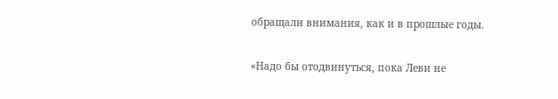обращали внимания, как и в прошлые годы.

«Надо бы отодвинуться, пока Леви не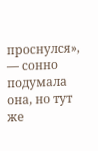проснулся», — сонно подумала она, но тут же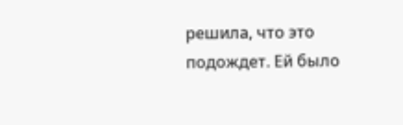решила, что это подождет. Ей было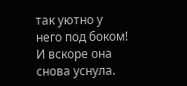так уютно у него под боком! И вскоре она снова уснула.